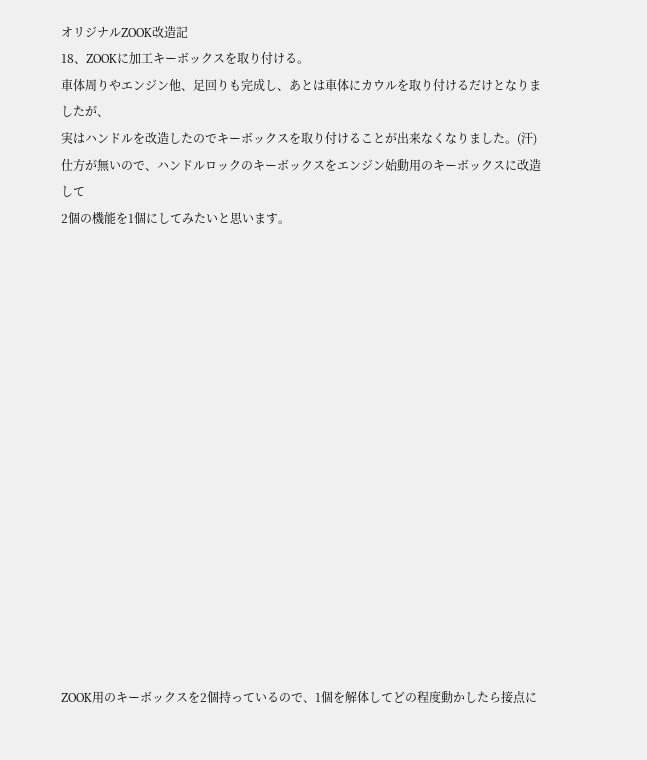オリジナルZOOK改造記
18、ZOOKに加工キーボックスを取り付ける。
車体周りやエンジン他、足回りも完成し、あとは車体にカウルを取り付けるだけとなりましたが、
実はハンドルを改造したのでキーボックスを取り付けることが出来なくなりました。(汗)
仕方が無いので、ハンドルロックのキーボックスをエンジン始動用のキーボックスに改造して
2個の機能を1個にしてみたいと思います。

















ZOOK用のキーボックスを2個持っているので、1個を解体してどの程度動かしたら接点に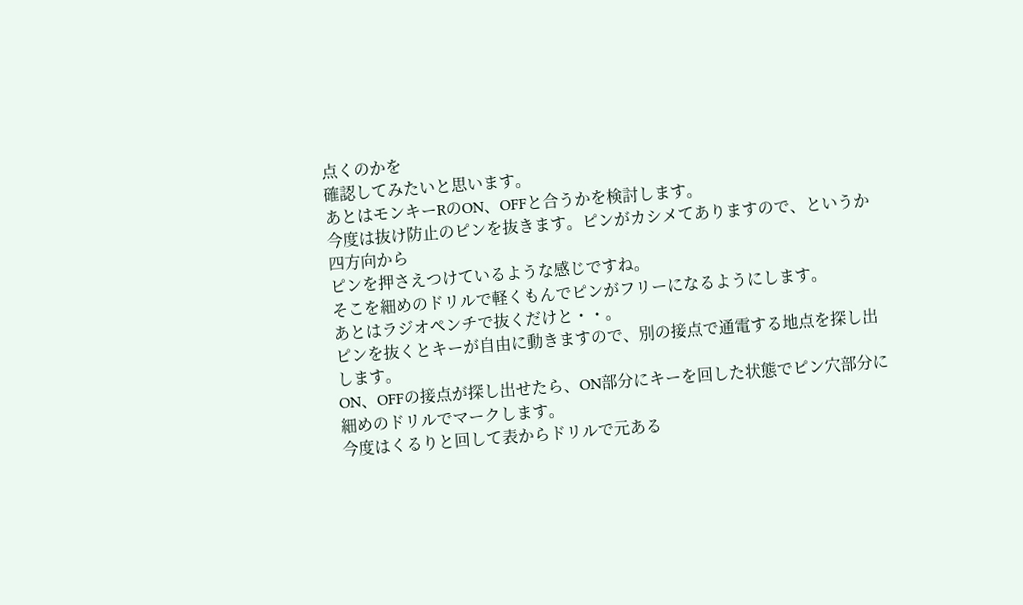点くのかを
確認してみたいと思います。
あとはモンキーRのON、OFFと合うかを検討します。
今度は抜け防止のピンを抜きます。ピンがカシメてありますので、というか四方向から
ピンを押さえつけているような感じですね。
そこを細めのドリルで軽くもんでピンがフリーになるようにします。
あとはラジオペンチで抜くだけと・・。
ピンを抜くとキーが自由に動きますので、別の接点で通電する地点を探し出します。
ON、OFFの接点が探し出せたら、ON部分にキーを回した状態でピン穴部分に
細めのドリルでマークします。
今度はくるりと回して表からドリルで元ある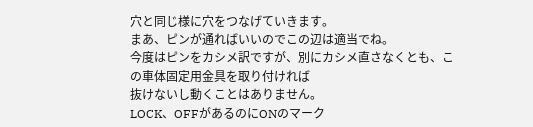穴と同じ様に穴をつなげていきます。
まあ、ピンが通ればいいのでこの辺は適当でね。
今度はピンをカシメ訳ですが、別にカシメ直さなくとも、この車体固定用金具を取り付ければ
抜けないし動くことはありません。
LOCK、OFFがあるのにONのマーク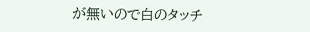が無いので白のタッチ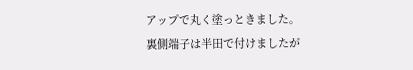アップで丸く塗っときました。
裏側端子は半田で付けましたが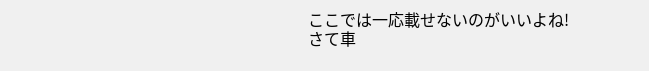ここでは一応載せないのがいいよね!
さて車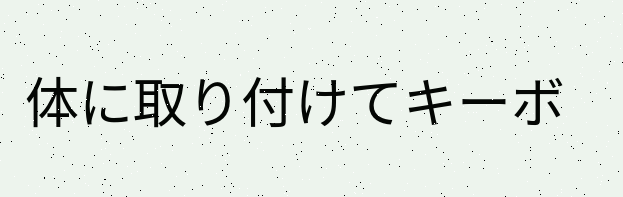体に取り付けてキーボ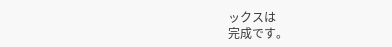ックスは
完成です。